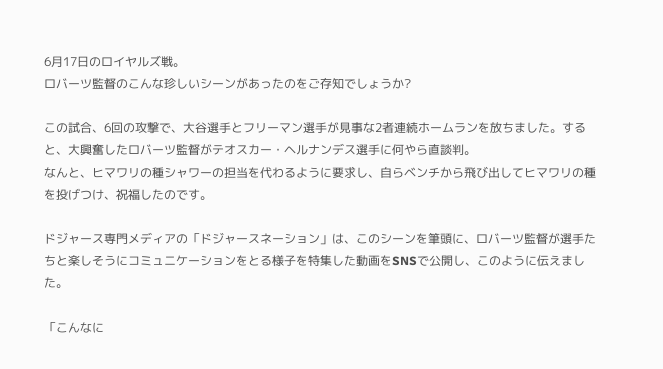6月17日のロイヤルズ戦。
ロバーツ監督のこんな珍しいシーンがあったのをご存知でしょうか?

この試合、6回の攻撃で、大谷選手とフリーマン選手が見事な2者連続ホームランを放ちました。すると、大興奮したロバーツ監督がテオスカー・ヘルナンデス選手に何やら直談判。
なんと、ヒマワリの種シャワーの担当を代わるように要求し、自らベンチから飛び出してヒマワリの種を投げつけ、祝福したのです。

ドジャース専門メディアの「ドジャースネーション」は、このシーンを筆頭に、ロバーツ監督が選手たちと楽しそうにコミュニケーションをとる様子を特集した動画をSNSで公開し、このように伝えました。

「こんなに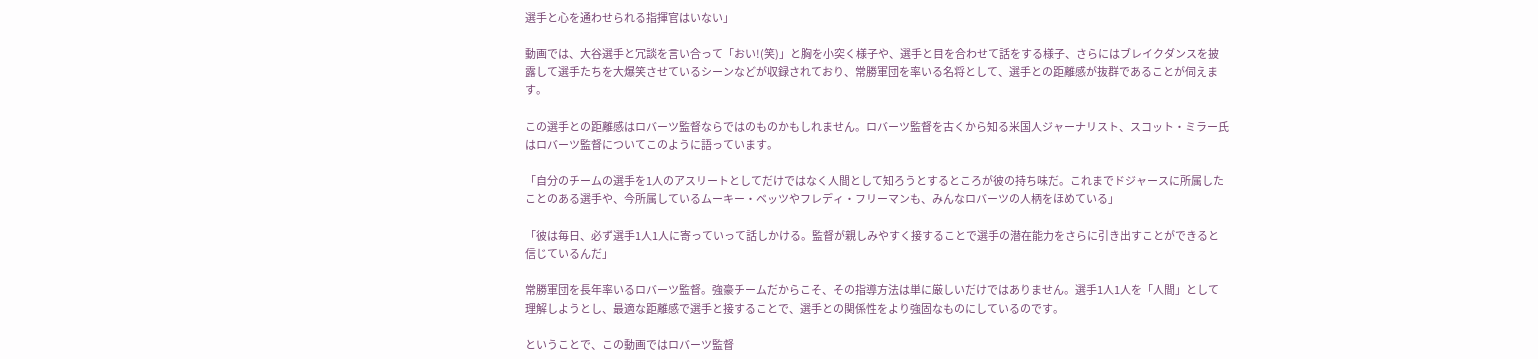選手と心を通わせられる指揮官はいない」

動画では、大谷選手と冗談を言い合って「おい!(笑)」と胸を小突く様子や、選手と目を合わせて話をする様子、さらにはブレイクダンスを披露して選手たちを大爆笑させているシーンなどが収録されており、常勝軍団を率いる名将として、選手との距離感が抜群であることが伺えます。

この選手との距離感はロバーツ監督ならではのものかもしれません。ロバーツ監督を古くから知る米国人ジャーナリスト、スコット・ミラー氏はロバーツ監督についてこのように語っています。

「自分のチームの選手を1人のアスリートとしてだけではなく人間として知ろうとするところが彼の持ち味だ。これまでドジャースに所属したことのある選手や、今所属しているムーキー・ベッツやフレディ・フリーマンも、みんなロバーツの人柄をほめている」

「彼は毎日、必ず選手1人1人に寄っていって話しかける。監督が親しみやすく接することで選手の潜在能力をさらに引き出すことができると信じているんだ」

常勝軍団を長年率いるロバーツ監督。強豪チームだからこそ、その指導方法は単に厳しいだけではありません。選手1人1人を「人間」として理解しようとし、最適な距離感で選手と接することで、選手との関係性をより強固なものにしているのです。

ということで、この動画ではロバーツ監督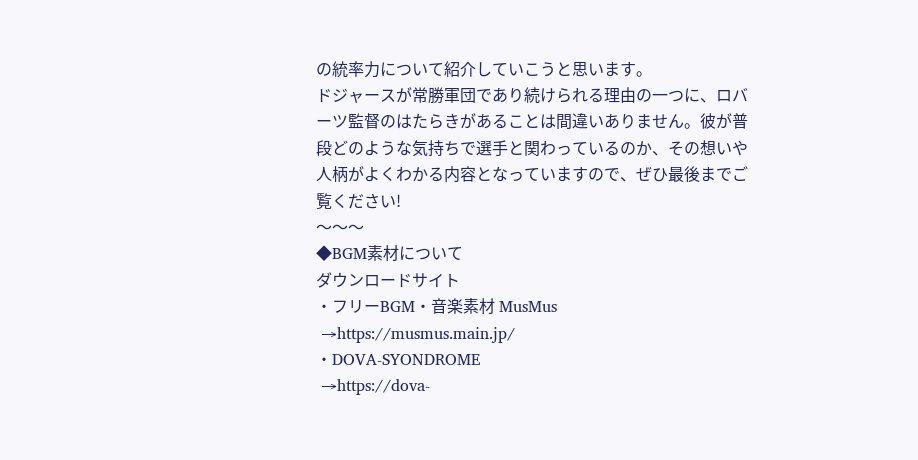の統率力について紹介していこうと思います。
ドジャースが常勝軍団であり続けられる理由の一つに、ロバーツ監督のはたらきがあることは間違いありません。彼が普段どのような気持ちで選手と関わっているのか、その想いや人柄がよくわかる内容となっていますので、ぜひ最後までご覧ください!
〜〜〜
◆BGM素材について
ダウンロードサイト
・フリーBGM・音楽素材 MusMus
 →https://musmus.main.jp/
・DOVA-SYONDROME
 →https://dova-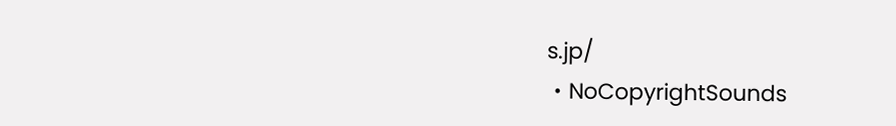s.jp/
・NoCopyrightSounds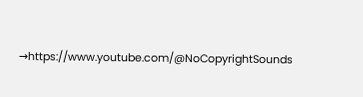→https://www.youtube.com/@NoCopyrightSounds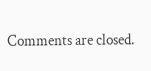Comments are closed.